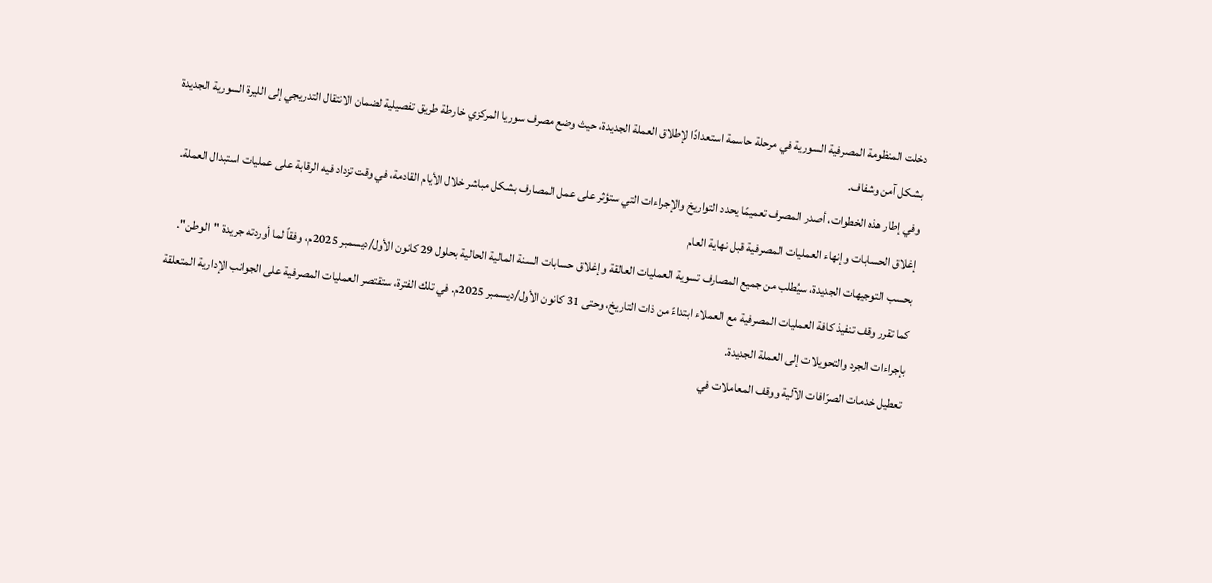دخلت المنظومة المصرفية السورية في مرحلة حاسمة استعدادًا لإطلاق العملة الجديدة، حيث وضع مصرف سوريا المركزي خارطة طريق تفصيلية لضمان الانتقال التدريجي إلى الليرة السورية الجديدة بشكل آمن وشفاف.
وفي إطار هذه الخطوات، أصدر المصرف تعميمًا يحدد التواريخ والإجراءات التي ستؤثر على عمل المصارف بشكل مباشر خلال الأيام القادمة، في وقت تزداد فيه الرقابة على عمليات استبدال العملة.
إغلاق الحسابات وإنهاء العمليات المصرفية قبل نهاية العام
بحسب التوجيهات الجديدة، سيُطلب من جميع المصارف تسوية العمليات العالقة وإغلاق حسابات السنة المالية الحالية بحلول 29 كانون الأول/ديسمبر 2025م، وفقاً لما أوردته جريدة "الوطن".
كما تقرر وقف تنفيذ كافة العمليات المصرفية مع العملاء ابتداءً من ذات التاريخ، وحتى 31 كانون الأول/ديسمبر 2025م. في تلك الفترة، ستقتصر العمليات المصرفية على الجوانب الإدارية المتعلقة بإجراءات الجرد والتحويلات إلى العملة الجديدة.
تعطيل خدمات الصرّافات الآلية ووقف المعاملات في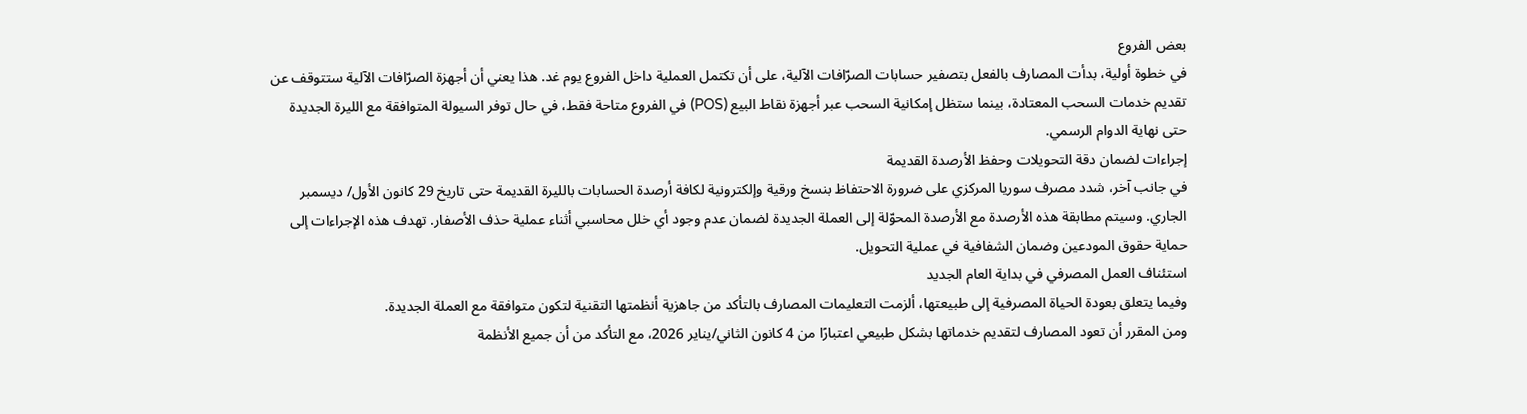بعض الفروع
في خطوة أولية، بدأت المصارف بالفعل بتصفير حسابات الصرّافات الآلية، على أن تكتمل العملية داخل الفروع يوم غد. هذا يعني أن أجهزة الصرّافات الآلية ستتوقف عن تقديم خدمات السحب المعتادة، بينما ستظل إمكانية السحب عبر أجهزة نقاط البيع (POS) في الفروع متاحة فقط، في حال توفر السيولة المتوافقة مع الليرة الجديدة حتى نهاية الدوام الرسمي.
إجراءات لضمان دقة التحويلات وحفظ الأرصدة القديمة
في جانب آخر، شدد مصرف سوريا المركزي على ضرورة الاحتفاظ بنسخ ورقية وإلكترونية لكافة أرصدة الحسابات بالليرة القديمة حتى تاريخ 29 كانون الأول/ ديسمبر الجاري. وسيتم مطابقة هذه الأرصدة مع الأرصدة المحوّلة إلى العملة الجديدة لضمان عدم وجود أي خلل محاسبي أثناء عملية حذف الأصفار. تهدف هذه الإجراءات إلى حماية حقوق المودعين وضمان الشفافية في عملية التحويل.
استئناف العمل المصرفي في بداية العام الجديد
وفيما يتعلق بعودة الحياة المصرفية إلى طبيعتها، ألزمت التعليمات المصارف بالتأكد من جاهزية أنظمتها التقنية لتكون متوافقة مع العملة الجديدة.
ومن المقرر أن تعود المصارف لتقديم خدماتها بشكل طبيعي اعتبارًا من 4 كانون الثاني/يناير 2026، مع التأكد من أن جميع الأنظمة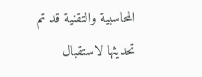المحاسبية والتقنية قد تم تحديثها لاستقبال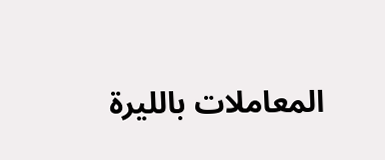المعاملات بالليرة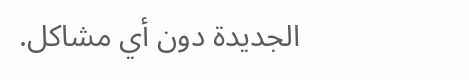الجديدة دون أي مشاكل.